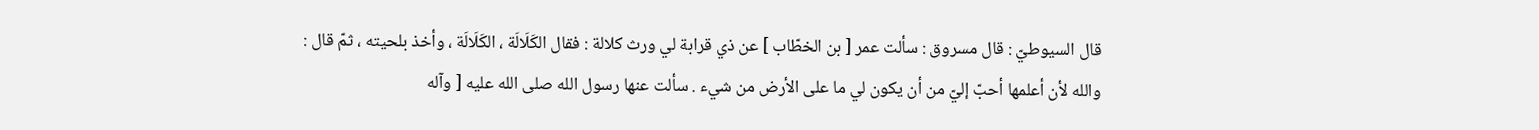قال السيوطيّ : قال مسروق : سألت عمر [ بن الخطّاب ] عن ذي قرابة لي ورث كلالة : فقال الكَلَالَة ، الكَلَالَة ، وأخذ بلحيته ، ثمّ قال : والله لأن أعلمها أحبّ إليّ من أن يكون لي ما على الأرض من شيء . سألت عنها رسول الله صلى الله عليه [ وآله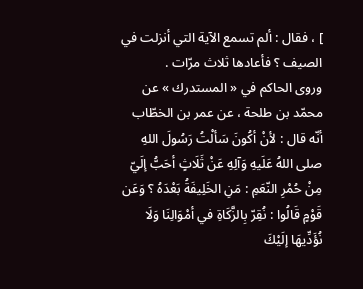] ، فقال : ألم تسمع الآية التي أنزلت في الصيف ؟ فأعادها ثلاث مرّات .
وروى الحاكم في « المستدرك » عن محمّد بن طلحة ، عن عمر بن الخطّاب أنّه قال : لأنْ أكُونَ سَألْتُ رَسُولَ اللهِ صلى اللهُ عَلَيهِ وَآلِهِ عَنْ ثَلَاثٍ أحَبُّ إلَيّ مِنْ حُمْرِ النّعَمِ : مَنِ الخَلِيفَةُ بَعْدَهُ ؟ وَعَن قَوْمٍ قَالُوا : نُقِرّ بِالزَّكَاةِ في أمْوَالِنَا وَلَا نُؤَدِّيهَا إلَيْكَ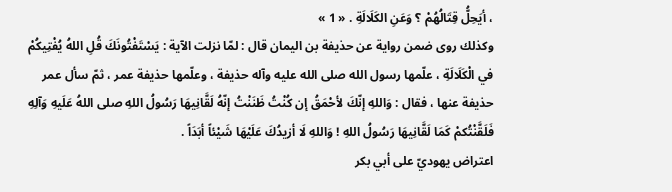، أيَحِلُّ قِتَالُهُمْ ؟ وَعَنِ الكَلَالَةِ . « 1 »
وكذلك روى ضمن رواية عن حذيفة بن اليمان قال : لمّا نزلت الآية : يَسْتَفْتُونَكَ قُلِ اللهُ يُفْتِيكُمْ في الْكَلَالَةِ ، علّمها رسول الله صلى الله عليه وآله حذيفة ، وعلّمها حذيفة عمر ، ثمّ سأل عمر حذيفة عنها ، فقال : وَاللهِ إنّكَ لأحْمَقُ إن كُنْتُ ظَنَنْتُ إنّهُ لَقَّانِيهَا رَسُولُ اللهِ صلى اللهُ عَلَيهِ وَآلِهِ فَلَقَّنْتُكمْ كَمَا لَقَّانِيهَا رَسُولُ اللهِ ! وَاللهِ لَا أزيدُكَ عَلَيْهَا شَيْئاً أبَدَاً .
اعتراض يهوديّ على أبي بكر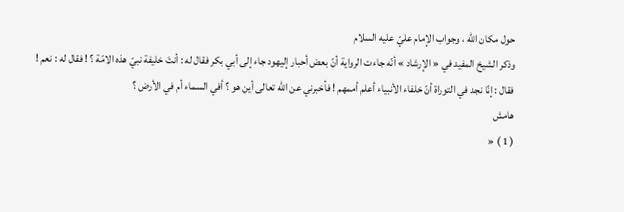حول مكان الله ، وجواب الإمام عليّ عليه السلام
وذكر الشيخ المفيد في « الإرشاد » أنّه جاءت الرواية أنّ بعض أحبار إليهود جاء إلى أبي بكر فقال له : أنتَ خليفة نبيّ هذه الامّة ؟ ! فقال له : نعم !
فقال : إنّا نجد في التوراة أنّ خلفاء الأنبياء أعلم أممهم ! فأخبرني عن الله تعالى أين هو ؟ أفي السماء أم في الأرض ؟
هامش
( 1 ) «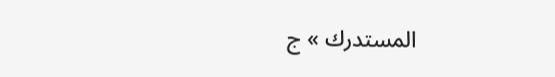المستدرك » ج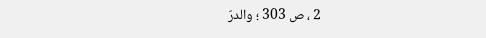2 ، ص 303 ؛ والدرّ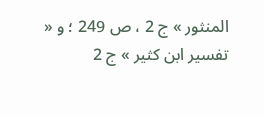المنثور » ج 2 ، ص 249 ؛ و « تفسير ابن كثير » ج 2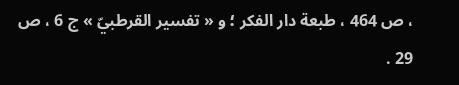، ص 464 ، طبعة دار الفكر ؛ و « تفسير القرطبيّ » ج 6 ، ص 29 .